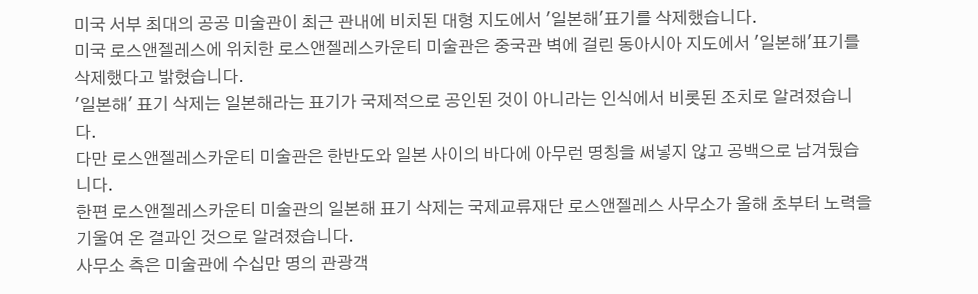미국 서부 최대의 공공 미술관이 최근 관내에 비치된 대형 지도에서 '일본해'표기를 삭제했습니다.
미국 로스앤젤레스에 위치한 로스앤젤레스카운티 미술관은 중국관 벽에 걸린 동아시아 지도에서 '일본해'표기를 삭제했다고 밝혔습니다.
'일본해' 표기 삭제는 일본해라는 표기가 국제적으로 공인된 것이 아니라는 인식에서 비롯된 조치로 알려졌습니다.
다만 로스앤젤레스카운티 미술관은 한반도와 일본 사이의 바다에 아무런 명칭을 써넣지 않고 공백으로 남겨뒀습니다.
한편 로스앤젤레스카운티 미술관의 일본해 표기 삭제는 국제교류재단 로스앤젤레스 사무소가 올해 초부터 노력을 기울여 온 결과인 것으로 알려졌습니다.
사무소 측은 미술관에 수십만 명의 관광객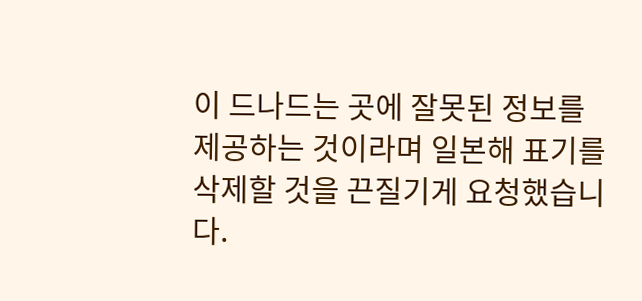이 드나드는 곳에 잘못된 정보를 제공하는 것이라며 일본해 표기를 삭제할 것을 끈질기게 요청했습니다.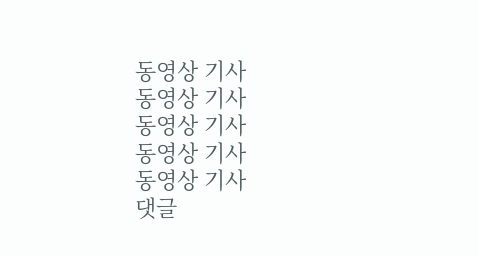동영상 기사
동영상 기사
동영상 기사
동영상 기사
동영상 기사
댓글